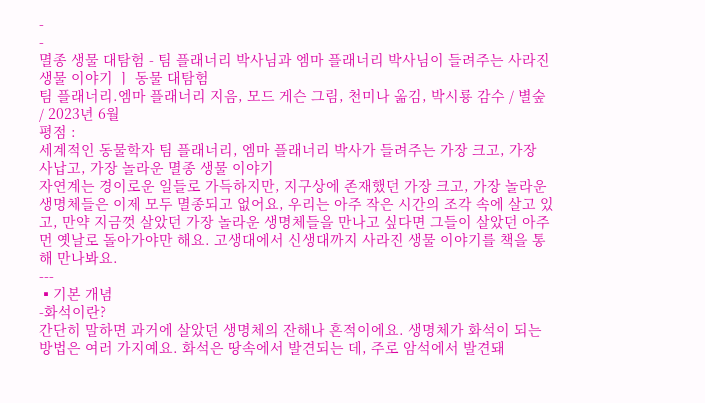-
-
멸종 생물 대탐험 - 팀 플래너리 박사님과 엠마 플래너리 박사님이 들려주는 사라진 생물 이야기 ㅣ 동물 대탐험
팀 플래너리.엠마 플래너리 지음, 모드 게슨 그림, 천미나 옮김, 박시룡 감수 / 별숲 / 2023년 6월
평점 :
세계적인 동물학자 팀 플래너리, 엠마 플래너리 박사가 들려주는 가장 크고, 가장 사납고, 가장 놀라운 멸종 생물 이야기
자연계는 경이로운 일들로 가득하지만, 지구상에 존재했던 가장 크고, 가장 놀라운 생명체들은 이제 모두 멸종되고 없어요, 우리는 아주 작은 시간의 조각 속에 살고 있고, 만약 지금껏 살았던 가장 놀라운 생명체들을 만나고 싶다면 그들이 살았던 아주 먼 옛날로 돌아가야만 해요. 고생대에서 신생대까지 사라진 생물 이야기를 책을 통해 만나봐요.
---
▪기본 개념
-화석이란?
간단히 말하면 과거에 살았던 생명체의 잔해나 흔적이에요. 생명체가 화석이 되는 방법은 여러 가지예요. 화석은 땅속에서 발견되는 데, 주로 암석에서 발견돼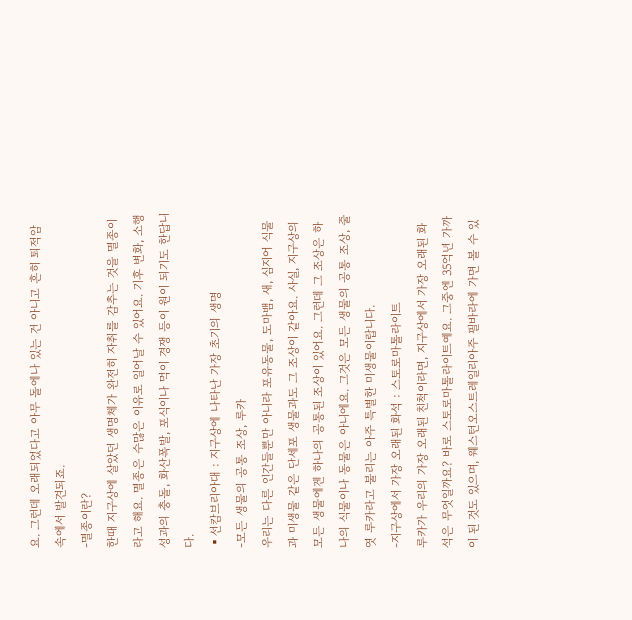요. 그런데 오래되었다고 아무 돌에나 있는 건 아니고 흔히 퇴적암 속에서 발견되죠.
-멸종이란?
한때 지구상에 살았던 생명체가 완전히 자취를 감추는 것을 멸종이라고 해요. 멸종은 수많은 이유로 일어날 수 있어요. 기후 변화, 소행성과의 충돌, 화산폭발, 포식이나 먹이 경쟁 등이 원이 되기도 한답니다.
▪선캄브리아대 : 지구상에 나타난 가장 초기의 생명
-모든 생물의 공통 조상, 루카
우리는 다른 인간들뿐만 아니라 포유동물, 도마뱀, 새, 심지어 식물과 미생물 같은 단세포 생물과도 그 조상이 같아요. 사실, 지구상의 모든 생물에겐 하나의 공통된 조상이 있어요. 그런데 그 조상은 하나의 식물이나 동물은 아니에요. 그것은 모든 생물의 공통 조상, 줄엿 루카라고 불리는 아주 특별한 미생물이랍니다.
-지구상에서 가장 오래된 화석 : 스토로마톨라이트
루카가 우리의 가장 오래된 친척이라면, 지구상에서 가장 오래된 화석은 무엇일까요? 바로 스토로마톨라이트예요. 그중엔 35억년 가까이 된 것도 있으며, 웨스턴오스트레일리아주 필바라에 가면 볼 수 있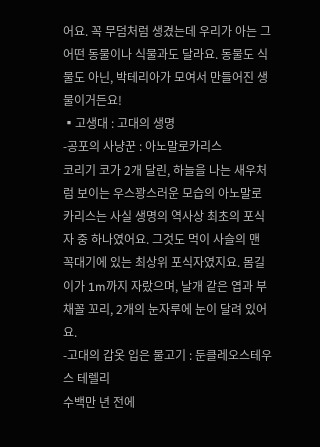어요. 꼭 무덤처럼 생겼는데 우리가 아는 그 어떤 동물이나 식물과도 달라요. 동물도 식물도 아닌, 박테리아가 모여서 만들어진 생물이거든요!
▪고생대 : 고대의 생명
-공포의 사냥꾼 : 아노말로카리스
코리기 코가 2개 달린, 하늘을 나는 새우처럼 보이는 우스꽝스러운 모습의 아노말로카리스는 사실 생명의 역사상 최초의 포식자 중 하나였어요. 그것도 먹이 사슬의 맨 꼭대기에 있는 최상위 포식자였지요. 몸길이가 1m까지 자랐으며, 날개 같은 엽과 부채꼴 꼬리, 2개의 눈자루에 눈이 달려 있어요.
-고대의 갑옷 입은 물고기 : 둔클레오스테우스 테렐리
수백만 년 전에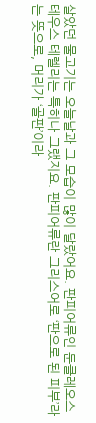살았던 물고기는 오늘날과 그 모습이 많이 달랐어요. 판피어류인 둔클레오스테우스 테렐리는 특히나 그랬지요. 판피어류란 그리스어로 ‘판으로 된 피부’라는 뜻으로, 머리가 ‘골판’이라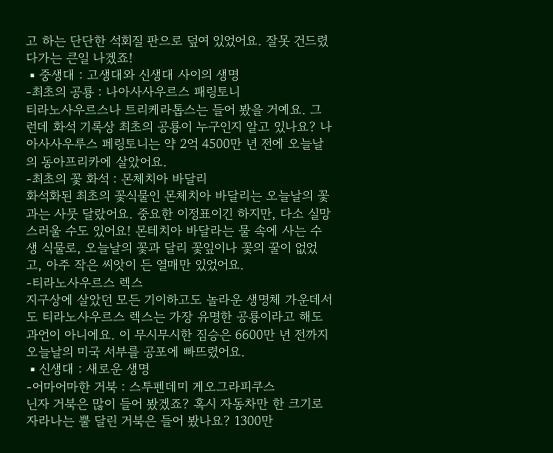고 하는 단단한 석회질 판으로 덮여 있었어요. 잘못 건드렸다가는 큰일 나겠죠!
▪중생대 : 고생대와 신생대 사이의 생명
-최초의 공룡 : 나아사사우르스 패링토니
티라노사우르스나 트리케라톱스는 들어 봤을 거예요. 그런데 화석 기록상 최초의 공룡이 누구인지 알고 있나요? 나아사사우루스 페링토니는 약 2억 4500만 년 전에 오늘날의 동아프리카에 살았어요.
-최초의 꽃 화석 : 몬체치아 바달리
화석화된 최초의 꽃식물인 몬체치아 바달리는 오늘날의 꽃과는 사뭇 달랐어요. 중요한 이정표이긴 하지만, 다소 실망스러울 수도 있어요! 몬테치아 바달라는 물 속에 사는 수생 식물로, 오늘날의 꽃과 달리 꽃잎이나 꽃의 꿀이 없었고, 아주 작은 씨앗이 든 열매만 있었어요.
-티라노사우르스 렉스
지구상에 살았던 모든 기이하고도 놀라운 생명체 가운데서도 티라노사우르스 렉스는 가장 유명한 공룡이라고 해도 과언이 아니에요. 이 무시무시한 짐승은 6600만 년 전까지 오늘날의 미국 서부를 공포에 빠뜨렸어요.
▪신생대 : 새로운 생명
-어마어마한 거북 : 스투펜데미 게오그라피쿠스
닌자 거북은 많이 들어 봤겠죠? 혹시 자동차만 한 크기로 자라나는 뿔 달린 거북은 들어 봤나요? 1300만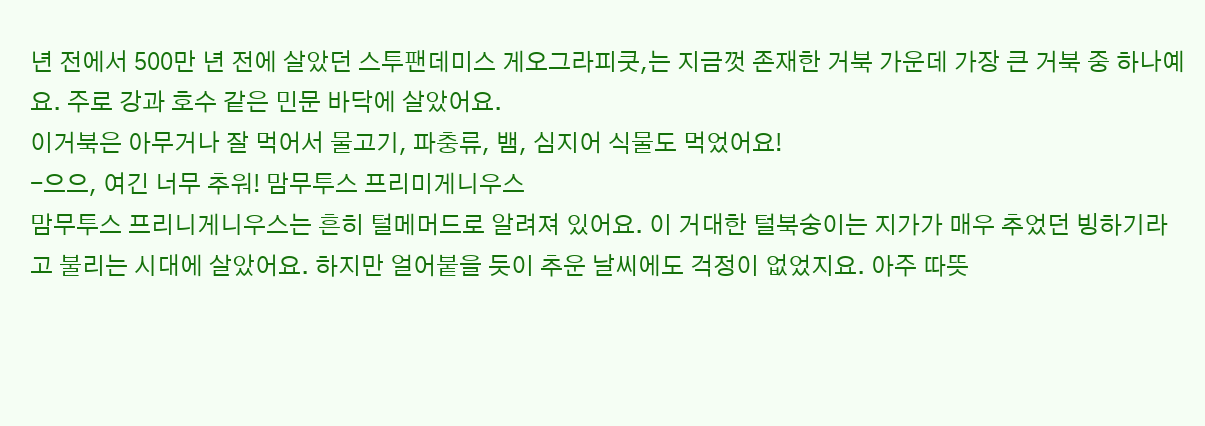년 전에서 500만 년 전에 살았던 스투팬데미스 게오그라피쿳,는 지금껏 존재한 거북 가운데 가장 큰 거북 중 하나예요. 주로 강과 호수 같은 민문 바닥에 살았어요.
이거북은 아무거나 잘 먹어서 물고기, 파충류, 뱀, 심지어 식물도 먹었어요!
-으으, 여긴 너무 추워! 맘무투스 프리미게니우스
맘무투스 프리니게니우스는 흔히 털메머드로 알려져 있어요. 이 거대한 털북숭이는 지가가 매우 추었던 빙하기라고 불리는 시대에 살았어요. 하지만 얼어붙을 듯이 추운 날씨에도 걱정이 없었지요. 아주 따뜻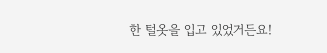한 털옷을 입고 있었거든요!